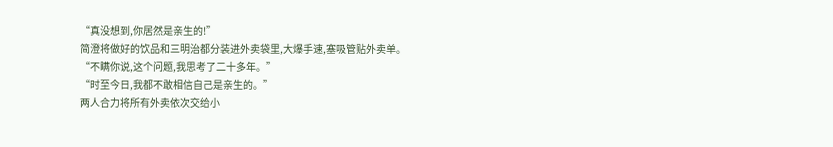“真没想到,你居然是亲生的!”
简澄将做好的饮品和三明治都分装进外卖袋里,大爆手速,塞吸管贴外卖单。
“不瞒你说,这个问题,我思考了二十多年。”
“时至今日,我都不敢相信自己是亲生的。”
两人合力将所有外卖依次交给小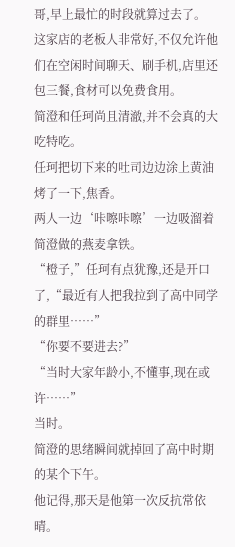哥,早上最忙的时段就算过去了。
这家店的老板人非常好,不仅允许他们在空闲时间聊天、刷手机,店里还包三餐,食材可以免费食用。
简澄和任珂尚且清澈,并不会真的大吃特吃。
任珂把切下来的吐司边边涂上黄油烤了一下,焦香。
两人一边‘咔嚓咔嚓’一边吸溜着简澄做的燕麦拿铁。
“橙子,”任珂有点犹豫,还是开口了,“最近有人把我拉到了高中同学的群里……”
“你要不要进去?”
“当时大家年龄小,不懂事,现在或许……”
当时。
简澄的思绪瞬间就掉回了高中时期的某个下午。
他记得,那天是他第一次反抗常依晴。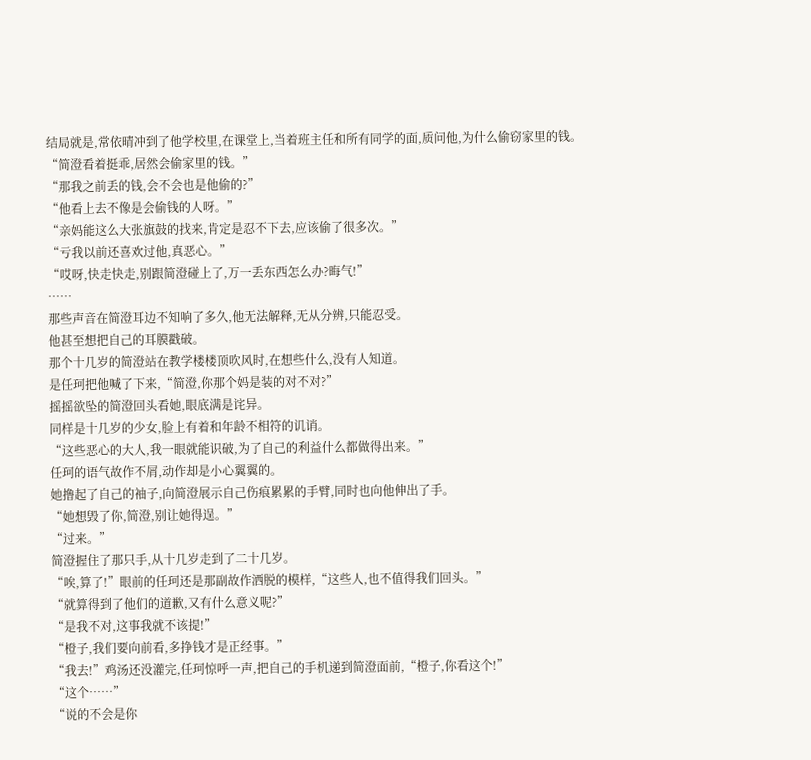结局就是,常依晴冲到了他学校里,在课堂上,当着班主任和所有同学的面,质问他,为什么偷窃家里的钱。
“简澄看着挺乖,居然会偷家里的钱。”
“那我之前丢的钱,会不会也是他偷的?”
“他看上去不像是会偷钱的人呀。”
“亲妈能这么大张旗鼓的找来,肯定是忍不下去,应该偷了很多次。”
“亏我以前还喜欢过他,真恶心。”
“哎呀,快走快走,别跟简澄碰上了,万一丢东西怎么办?晦气!”
……
那些声音在简澄耳边不知响了多久,他无法解释,无从分辨,只能忍受。
他甚至想把自己的耳膜戳破。
那个十几岁的简澄站在教学楼楼顶吹风时,在想些什么,没有人知道。
是任珂把他喊了下来,“简澄,你那个妈是装的对不对?”
摇摇欲坠的简澄回头看她,眼底满是诧异。
同样是十几岁的少女,脸上有着和年龄不相符的讥诮。
“这些恶心的大人,我一眼就能识破,为了自己的利益什么都做得出来。”
任珂的语气故作不屑,动作却是小心翼翼的。
她撸起了自己的袖子,向简澄展示自己伤痕累累的手臂,同时也向他伸出了手。
“她想毁了你,简澄,别让她得逞。”
“过来。”
简澄握住了那只手,从十几岁走到了二十几岁。
“唉,算了!”眼前的任珂还是那副故作洒脱的模样,“这些人,也不值得我们回头。”
“就算得到了他们的道歉,又有什么意义呢?”
“是我不对,这事我就不该提!”
“橙子,我们要向前看,多挣钱才是正经事。”
“我去!”鸡汤还没灌完,任珂惊呼一声,把自己的手机递到简澄面前,“橙子,你看这个!”
“这个……”
“说的不会是你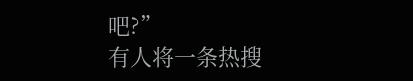吧?”
有人将一条热搜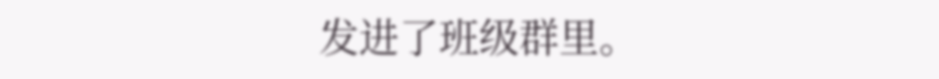发进了班级群里。